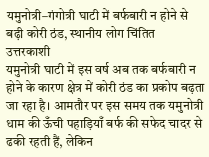यमुनोत्री–गंगोत्री घाटी में बर्फबारी न होने से बढ़ी कोरी ठंड, स्थानीय लोग चिंतित
उत्तरकाशी
यमुनोत्री घाटी में इस वर्ष अब तक बर्फबारी न होने के कारण क्षेत्र में कोरी ठंड का प्रकोप बढ़ता जा रहा है। आमतौर पर इस समय तक यमुनोत्री धाम की ऊँची पहाड़ियाँ बर्फ की सफेद चादर से ढकी रहती हैं, लेकिन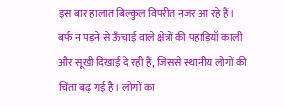इस बार हालात बिल्कुल विपरीत नजर आ रहे हैं।
बर्फ न पड़ने से ऊँचाई वाले क्षेत्रों की पहाड़ियाँ काली और सूखी दिखाई दे रही हैं, जिससे स्थानीय लोगों की चिंता बढ़ गई है। लोगों का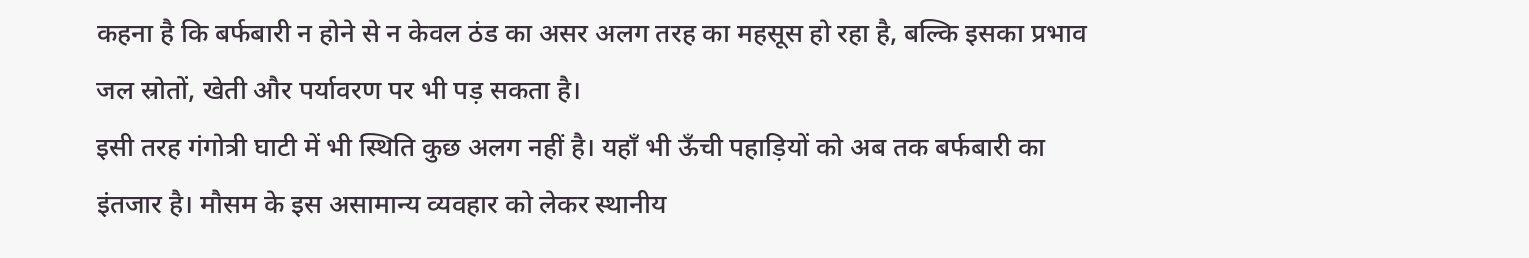कहना है कि बर्फबारी न होने से न केवल ठंड का असर अलग तरह का महसूस हो रहा है, बल्कि इसका प्रभाव जल स्रोतों, खेती और पर्यावरण पर भी पड़ सकता है।
इसी तरह गंगोत्री घाटी में भी स्थिति कुछ अलग नहीं है। यहाँ भी ऊँची पहाड़ियों को अब तक बर्फबारी का इंतजार है। मौसम के इस असामान्य व्यवहार को लेकर स्थानीय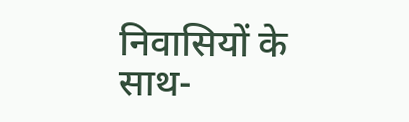निवासियों के साथ-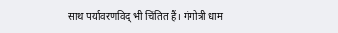साथ पर्यावरणविद् भी चिंतित हैं। गंगोत्री धाम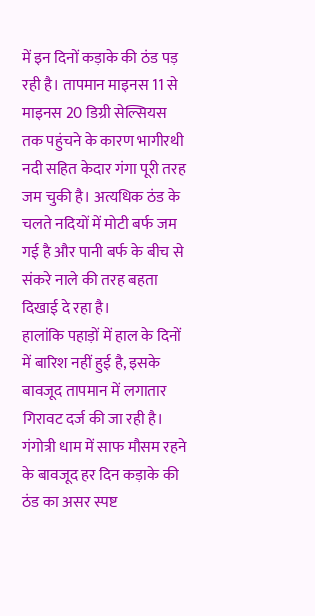में इन दिनों कड़ाके की ठंड पड़ रही है। तापमान माइनस 11 से माइनस 20 डिग्री सेल्सियस तक पहुंचने के कारण भागीरथी नदी सहित केदार गंगा पूरी तरह जम चुकी है। अत्यधिक ठंड के चलते नदियों में मोटी बर्फ जम गई है और पानी बर्फ के बीच से संकरे नाले की तरह बहता दिखाई दे रहा है।
हालांकि पहाड़ों में हाल के दिनों में बारिश नहीं हुई है, इसके बावजूद तापमान में लगातार गिरावट दर्ज की जा रही है। गंगोत्री धाम में साफ मौसम रहने के बावजूद हर दिन कड़ाके की ठंड का असर स्पष्ट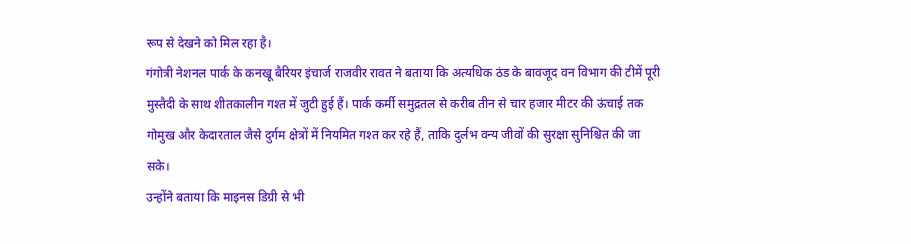रूप से देखने को मिल रहा है।
गंगोत्री नेशनल पार्क के कनखू बैरियर इंचार्ज राजवीर रावत ने बताया कि अत्यधिक ठंड के बावजूद वन विभाग की टीमें पूरी मुस्तैदी के साथ शीतकालीन गश्त में जुटी हुई हैं। पार्क कर्मी समुद्रतल से करीब तीन से चार हजार मीटर की ऊंचाई तक गोमुख और केदारताल जैसे दुर्गम क्षेत्रों में नियमित गश्त कर रहे हैं, ताकि दुर्लभ वन्य जीवों की सुरक्षा सुनिश्चित की जा सके।
उन्होंने बताया कि माइनस डिग्री से भी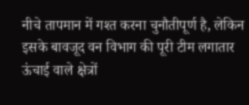नीचे तापमान में गश्त करना चुनौतीपूर्ण है, लेकिन इसके बावजूद वन विभाग की पूरी टीम लगातार ऊंचाई वाले क्षेत्रों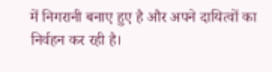में निगरानी बनाए हुए है और अपने दायित्वों का निर्वहन कर रही है।